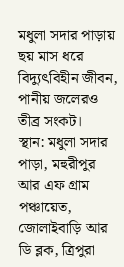মধুলা সদার পাড়ায় ছয় মাস ধরে বিদ্যুৎবিহীন জীবন, পানীয় জলেরও তীব্র সংকট।
স্থান: মধুলা সদার পাড়া, মহুরীপুর আর এফ গ্রাম পঞ্চায়েত, জোলাইবাড়ি আর ডি ব্লক, ত্রিপুরা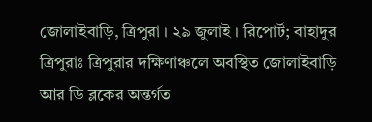জোলাইবাড়ি, ত্রিপুরা । ২৯ জুলাই । রিপোর্ট; বাহাদুর ত্রিপুরাঃ ত্রিপুরার দক্ষিণাঞ্চলে অবস্থিত জোলাইবাড়ি আর ডি ব্লকের অন্তর্গত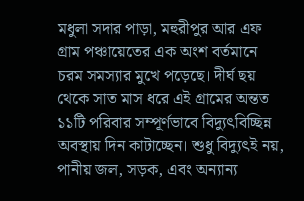মধুলা সদার পাড়া, মহুরীপুর আর এফ গ্রাম পঞ্চায়েতের এক অংশ বর্তমানে চরম সমস্যার মুখে পড়েছে। দীর্ঘ ছয় থেকে সাত মাস ধরে এই গ্রামের অন্তত ১১টি পরিবার সম্পূর্ণভাবে বিদ্যুৎবিচ্ছিন্ন অবস্থায় দিন কাটাচ্ছেন। শুধু বিদ্যুৎই নয়, পানীয় জল, সড়ক, এবং অন্যান্য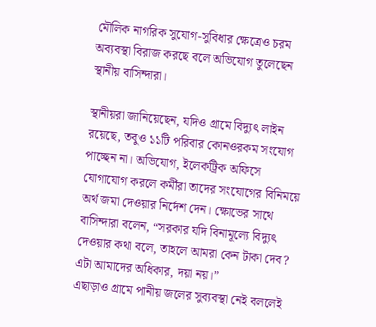মৌলিক নাগরিক সুযোগ-সুবিধার ক্ষেত্রেও চরম অব্যবস্থা বিরাজ করছে বলে অভিযোগ তুলেছেন স্থানীয় বাসিন্দারা।

স্থানীয়রা জানিয়েছেন, যদিও গ্রামে বিদ্যুৎ লাইন রয়েছে, তবুও ১১টি পরিবার কোনওরকম সংযোগ পাচ্ছেন না। অভিযোগ, ইলেকট্রিক অফিসে যোগাযোগ করলে কর্মীরা তাদের সংযোগের বিনিময়ে অর্থ জমা দেওয়ার নির্দেশ দেন। ক্ষোভের সাথে বাসিন্দারা বলেন, “সরকার যদি বিনামূল্যে বিদ্যুৎ দেওয়ার কথা বলে, তাহলে আমরা কেন টাকা দেব? এটা আমাদের অধিকার, দয়া নয়।”
এছাড়াও গ্রামে পানীয় জলের সুব্যবস্থা নেই বললেই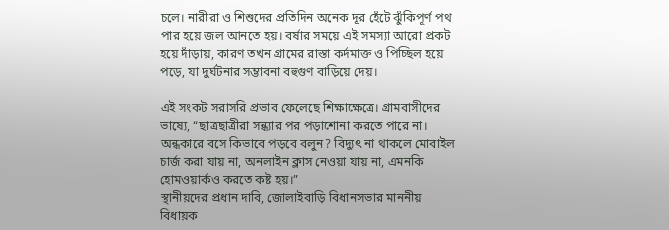চলে। নারীরা ও শিশুদের প্রতিদিন অনেক দূর হেঁটে ঝুঁকিপূর্ণ পথ পার হয়ে জল আনতে হয়। বর্ষার সময়ে এই সমস্যা আরো প্রকট হয়ে দাঁড়ায়, কারণ তখন গ্রামের রাস্তা কর্দমাক্ত ও পিচ্ছিল হয়ে পড়ে, যা দুর্ঘটনার সম্ভাবনা বহুগুণ বাড়িয়ে দেয়।

এই সংকট সরাসরি প্রভাব ফেলেছে শিক্ষাক্ষেত্রে। গ্রামবাসীদের ভাষ্যে, “ছাত্রছাত্রীরা সন্ধ্যার পর পড়াশোনা করতে পারে না। অন্ধকারে বসে কিভাবে পড়বে বলুন? বিদ্যুৎ না থাকলে মোবাইল চার্জ করা যায় না, অনলাইন ক্লাস নেওয়া যায় না, এমনকি হোমওয়ার্কও করতে কষ্ট হয়।”
স্থানীয়দের প্রধান দাবি, জোলাইবাড়ি বিধানসভার মাননীয় বিধায়ক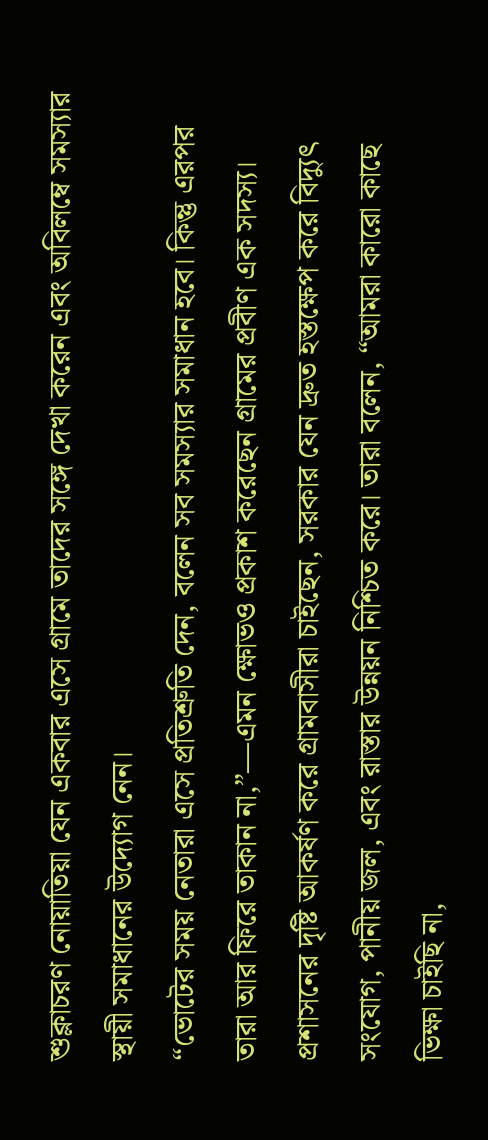শুক্লাচরণ নোয়াতিয়া যেন একবার এসে গ্রামে তাদের সঙ্গে দেখা করেন এবং অবিলম্বে সমস্যার স্থায়ী সমাধানের উদ্যোগ নেন।
“ভোটের সময় নেতারা এসে প্রতিশ্রুতি দেন, বলেন সব সমস্যার সমাধান হবে। কিন্তু এরপর তারা আর ফিরে তাকান না,”—এমন ক্ষোভও প্রকাশ করেছেন গ্রামের প্রবীণ এক সদস্য।
প্রশাসনের দৃষ্টি আকর্ষণ করে গ্রামবাসীরা চাইছেন, সরকার যেন দ্রুত হস্তক্ষেপ করে বিদ্যুৎ সংযোগ, পানীয় জল, এবং রাস্তার উন্নয়ন নিশ্চিত করে। তারা বলেন, “আমরা কারো কাছে ভিক্ষা চাইছি না,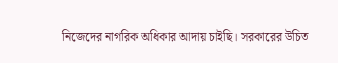নিজেদের নাগরিক অধিকার আদায় চাইছি। সরকারের উচিত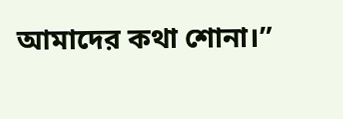আমাদের কথা শোনা।”